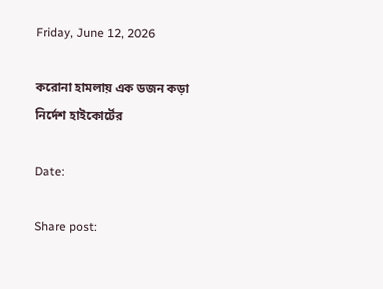Friday, June 12, 2026

করোনা হামলায় এক ডজন কড়া নির্দেশ হাইকোর্টের

Date:

Share post: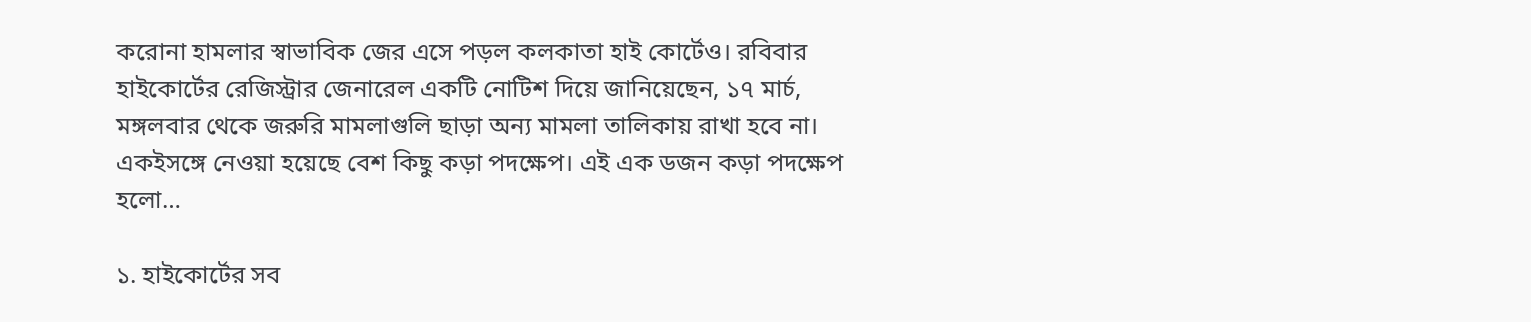করোনা হামলার স্বাভাবিক জের এসে পড়ল কলকাতা হাই কোর্টেও। রবিবার হাইকোর্টের রেজিস্ট্রার জেনারেল একটি নোটিশ দিয়ে জানিয়েছেন, ১৭ মার্চ, মঙ্গলবার থেকে জরুরি মামলাগুলি ছাড়া অন্য মামলা তালিকায় রাখা হবে না। একইসঙ্গে নেওয়া হয়েছে বেশ কিছু কড়া পদক্ষেপ। এই এক ডজন কড়া পদক্ষেপ হলো…

১. হাইকোর্টের সব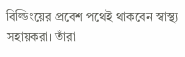বিল্ডিংয়ের প্রবেশ পথেই থাকবেন স্বাস্থ্য সহায়করা। তাঁরা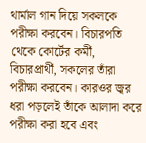থার্মাল গান দিয়ে সকলকে পরীক্ষা করবেন। বিচারপতি থেকে কোর্টের কর্মী, বিচারপ্রার্থী, সকলের তাঁরা পরীক্ষা করবেন। কারওর জ্বর ধরা পড়লেই তাঁকে আলাদা করে পরীক্ষা করা হবে এবং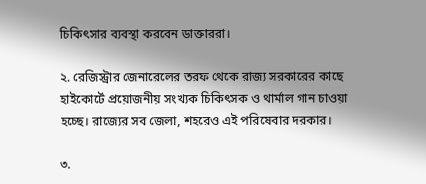চিকিৎসার ব্যবস্থা করবেন ডাক্তাররা।

২. রেজিস্ট্রার জেনারেলের তরফ থেকে রাজ্য সরকারের কাছে হাইকোর্টে প্রয়োজনীয় সংখ্যক চিকিৎসক ও থার্মাল গান চাওয়া হচ্ছে। রাজ্যের সব জেলা, শহরেও এই পরিষেবার দরকার।

৩.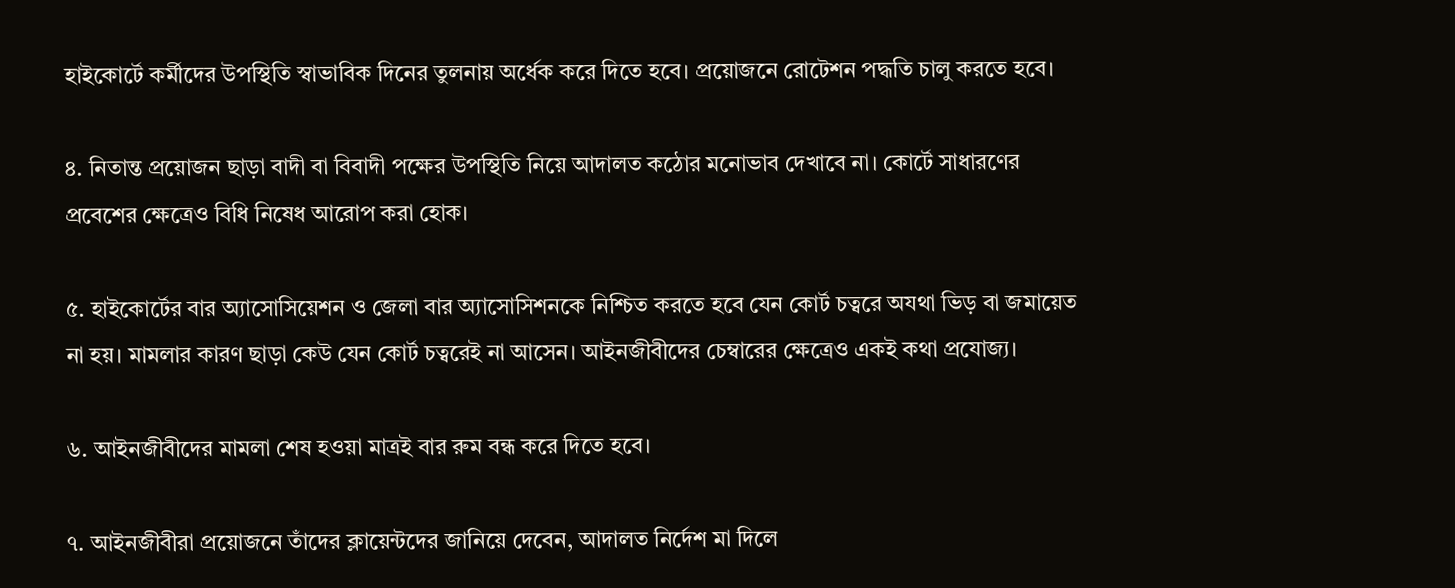হাইকোর্টে কর্মীদের উপস্থিতি স্বাভাবিক দিনের তুলনায় অর্ধেক করে দিতে হবে। প্রয়োজনে রোটেশন পদ্ধতি চালু করতে হবে।

৪. নিতান্ত প্রয়োজন ছাড়া বাদী বা বিবাদী পক্ষের উপস্থিতি নিয়ে আদালত কঠোর মনোভাব দেখাবে না। কোর্টে সাধারণের প্রবেশের ক্ষেত্রেও বিধি নিষেধ আরোপ করা হোক।

৫. হাইকোর্টের বার অ্যাসোসিয়েশন ও জেলা বার অ্যাসোসিশনকে নিশ্চিত করতে হবে যেন কোর্ট চত্বরে অযথা ভিড় বা জমায়েত না হয়। মামলার কারণ ছাড়া কেউ যেন কোর্ট চত্বরেই না আসেন। আইনজীবীদের চেম্বারের ক্ষেত্রেও একই কথা প্রযোজ্য।

৬. আইনজীবীদের মামলা শেষ হওয়া মাত্রই বার রুম বন্ধ করে দিতে হবে।

৭. আইনজীবীরা প্রয়োজনে তাঁদের ক্লায়েন্টদের জানিয়ে দেবেন, আদালত নির্দেশ মা দিলে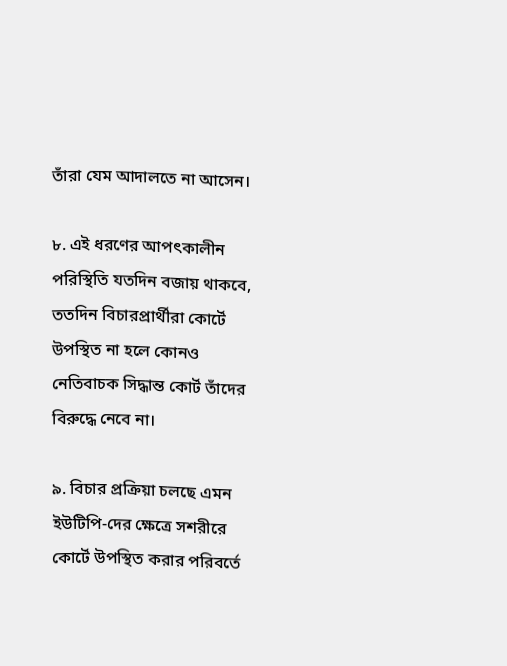তাঁরা যেম আদালতে না আসেন।

৮. এই ধরণের আপৎকালীন পরিস্থিতি যতদিন বজায় থাকবে, ততদিন বিচারপ্রার্থীরা কোর্টে উপস্থিত না হলে কোনও নেতিবাচক সিদ্ধান্ত কোর্ট তাঁদের বিরুদ্ধে নেবে না।

৯. বিচার প্রক্রিয়া চলছে এমন ইউটিপি-দের ক্ষেত্রে সশরীরে কোর্টে উপস্থিত করার পরিবর্তে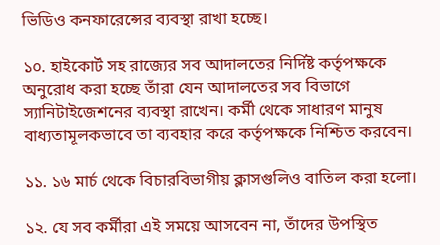ভিডিও কনফারেন্সের ব্যবস্থা রাখা হচ্ছে।

১০. হাইকোর্ট সহ রাজ্যের সব আদালতের নির্দিষ্ট কর্তৃপক্ষকে অনুরোধ করা হচ্ছে তাঁরা যেন আদালতের সব বিভাগে স্যানিটাইজেশনের ব্যবস্থা রাখেন। কর্মী থেকে সাধারণ মানুষ বাধ্যতামূলকভাবে তা ব্যবহার করে কর্তৃপক্ষকে নিশ্চিত করবেন।

১১. ১৬ মার্চ থেকে বিচারবিভাগীয় ক্লাসগুলিও বাতিল করা হলো।

১২. যে সব কর্মীরা এই সময়ে আসবেন না, তাঁদের উপস্থিত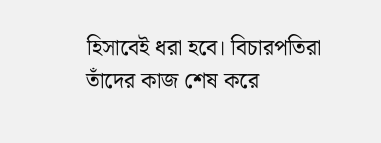হিসাবেই ধরা হবে। বিচারপতিরা তাঁদের কাজ শেষ করে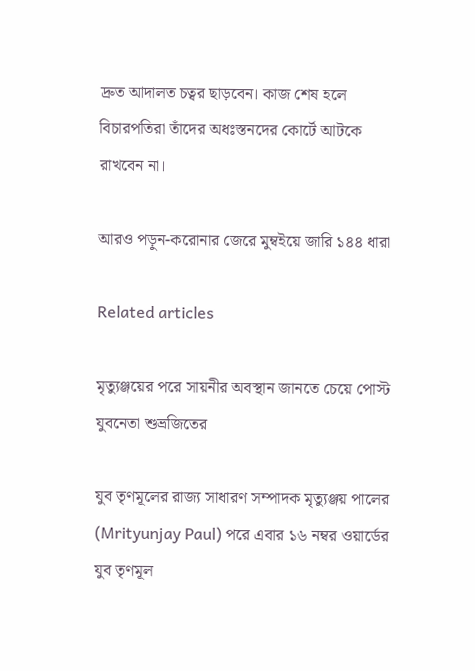দ্রুত আদালত চত্বর ছাড়বেন। কাজ শেষ হলে বিচারপতিরা তাঁদের অধঃস্তনদের কোর্টে আটকে রাখবেন না।

আরও পড়ুন-করোনার জেরে মুম্বইয়ে জারি ১৪৪ ধারা

Related articles

মৃত্যুঞ্জয়ের পরে সায়নীর অবস্থান জানতে চেয়ে পোস্ট যুবনেতা শুভ্রজিতের

যুব তৃণমূলের রাজ্য সাধারণ সম্পাদক মৃত্যুঞ্জয় পালের (Mrityunjay Paul) পরে এবার ১৬ নম্বর ওয়ার্ডের যুব তৃণমূল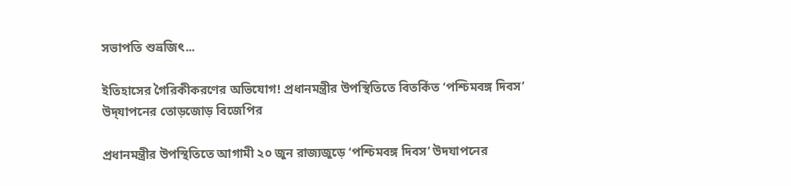সভাপতি শুভ্রজিৎ...

ইতিহাসের গৈরিকীকরণের অভিযোগ! প্রধানমন্ত্রীর উপস্থিতিতে বিতর্কিত ‘পশ্চিমবঙ্গ দিবস’ উদ্‌যাপনের তোড়জোড় বিজেপির

প্রধানমন্ত্রীর উপস্থিতিতে আগামী ২০ জুন রাজ্যজুড়ে ‘পশ্চিমবঙ্গ দিবস’ উদযাপনের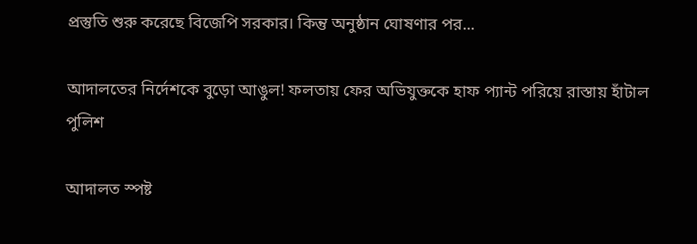প্রস্তুতি শুরু করেছে বিজেপি সরকার। কিন্তু অনুষ্ঠান ঘোষণার পর...

আদালতের নির্দেশকে বুড়ো আঙুল! ফলতায় ফের অভিযুক্তকে হাফ প্যান্ট পরিয়ে রাস্তায় হাঁটাল পুলিশ

আদালত স্পষ্ট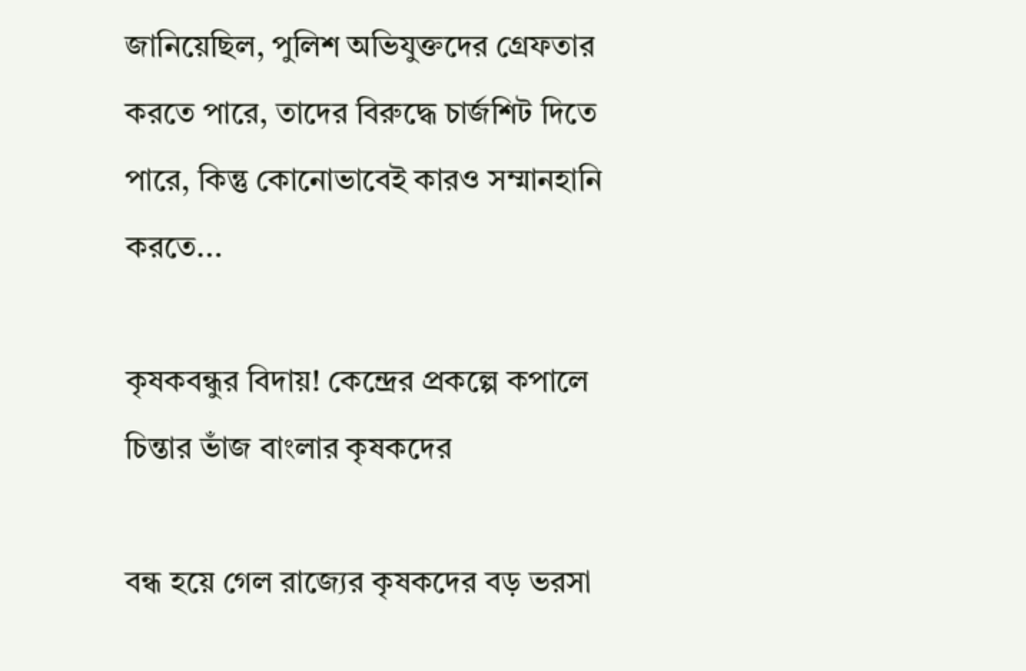জানিয়েছিল, পুলিশ অভিযুক্তদের গ্রেফতার করতে পারে, তাদের বিরুদ্ধে চার্জশিট দিতে পারে, কিন্তু কোনোভাবেই কারও সম্মানহানি করতে...

কৃষকবন্ধুর বিদায়! কেন্দ্রের প্রকল্পে কপালে চিন্তার ভাঁজ বাংলার কৃষকদের

বন্ধ হয়ে গেল রাজ্যের কৃষকদের বড় ভরসা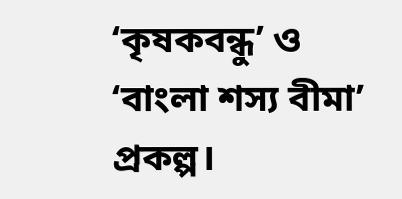‘কৃষকবন্ধু’ ও ‘বাংলা শস্য বীমা’ প্রকল্প।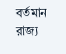বর্তমান রাজ্য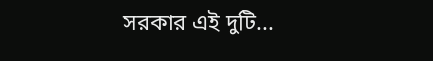সরকার এই দুটি...